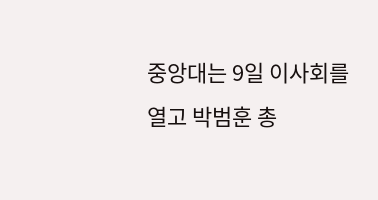중앙대는 9일 이사회를 열고 박범훈 총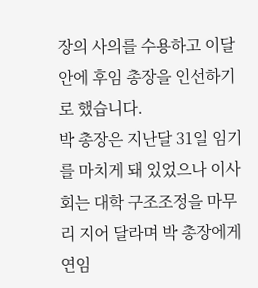장의 사의를 수용하고 이달 안에 후임 총장을 인선하기로 했습니다.
박 총장은 지난달 31일 임기를 마치게 돼 있었으나 이사회는 대학 구조조정을 마무리 지어 달라며 박 총장에게 연임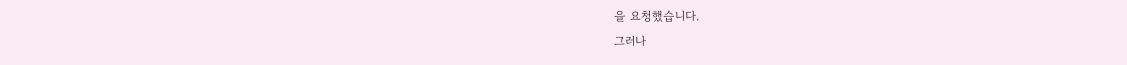을 요청했습니다.
그러나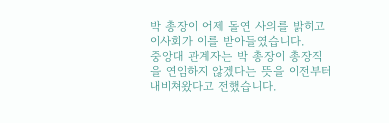박 총장이 어제 돌연 사의를 밝히고 이사회가 이를 받아들였습니다.
중앙대 관계자는 박 총장이 총장직을 연임하지 않겠다는 뜻을 이전부터 내비쳐왔다고 전했습니다.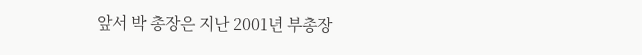앞서 박 총장은 지난 2001년 부총장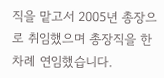직을 맡고서 2005년 총장으로 취임했으며 총장직을 한 차례 연임했습니다.